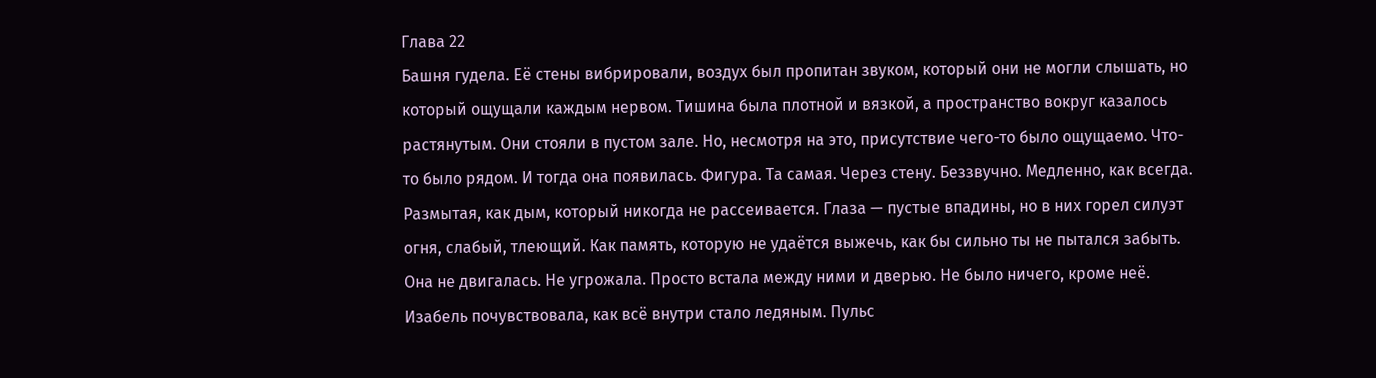Глава 22
Башня гудела. Её стены вибрировали, воздух был пропитан звуком, который они не могли слышать, но который ощущали каждым нервом. Тишина была плотной и вязкой, а пространство вокруг казалось растянутым. Они стояли в пустом зале. Но, несмотря на это, присутствие чего-то было ощущаемо. Что-то было рядом. И тогда она появилась. Фигура. Та самая. Через стену. Беззвучно. Медленно, как всегда. Размытая, как дым, который никогда не рассеивается. Глаза — пустые впадины, но в них горел силуэт огня, слабый, тлеющий. Как память, которую не удаётся выжечь, как бы сильно ты не пытался забыть. Она не двигалась. Не угрожала. Просто встала между ними и дверью. Не было ничего, кроме неё.
Изабель почувствовала, как всё внутри стало ледяным. Пульс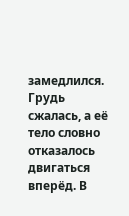замедлился. Грудь сжалась, а её тело словно отказалось двигаться вперёд. В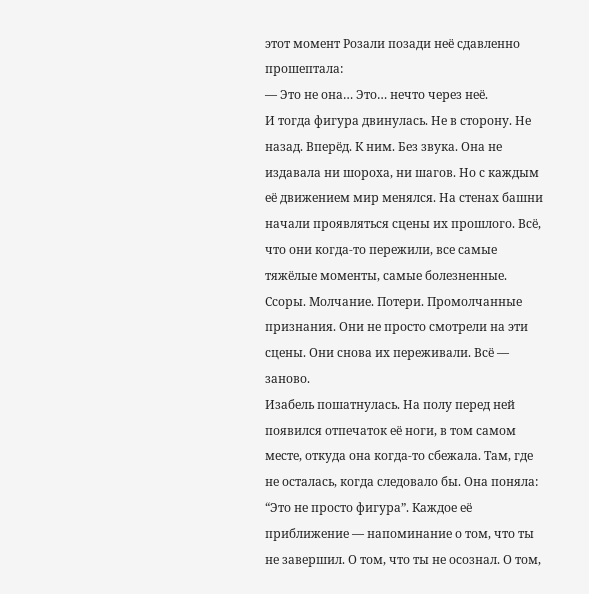этот момент Розали позади неё сдавленно прошептала:
— Это не она… Это… нечто через неё.
И тогда фигура двинулась. Не в сторону. Не назад. Вперёд. К ним. Без звука. Она не издавала ни шороха, ни шагов. Но с каждым её движением мир менялся. На стенах башни начали проявляться сцены их прошлого. Всё, что они когда-то пережили, все самые тяжёлые моменты, самые болезненные. Ссоры. Молчание. Потери. Промолчанные признания. Они не просто смотрели на эти сцены. Они снова их переживали. Всё — заново.
Изабель пошатнулась. На полу перед ней появился отпечаток её ноги, в том самом месте, откуда она когда-то сбежала. Там, где не осталась, когда следовало бы. Она поняла: “Это не просто фигура”. Каждое её приближение — напоминание о том, что ты не завершил. О том, что ты не осознал. О том,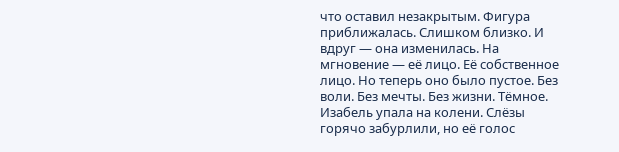что оставил незакрытым. Фигура приближалась. Слишком близко. И вдруг — она изменилась. На мгновение — её лицо. Её собственное лицо. Но теперь оно было пустое. Без воли. Без мечты. Без жизни. Тёмное. Изабель упала на колени. Слёзы горячо забурлили, но её голос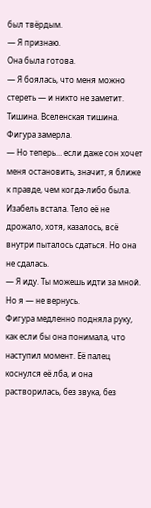был твёрдым.
— Я признаю.
Она была готова.
— Я боялась, что меня можно стереть — и никто не заметит.
Тишина. Вселенская тишина. Фигура замерла.
— Но теперь… если даже сон хочет меня остановить, значит, я ближе к правде, чем когда-либо была.
Изабель встала. Тело её не дрожало, хотя, казалось, всё внутри пыталось сдаться. Но она не сдалась.
— Я иду. Ты можешь идти за мной. Но я — не вернусь.
Фигура медленно подняла руку, как если бы она понимала, что наступил момент. Её палец коснулся её лба, и она растворилась, без звука, без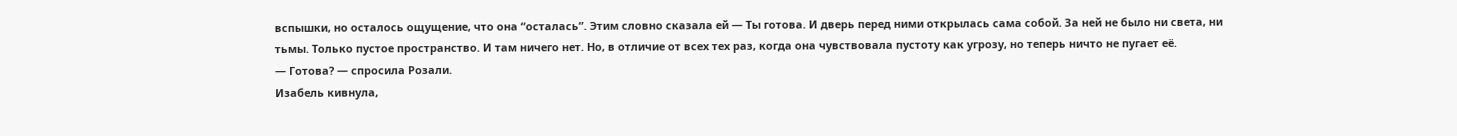вспышки, но осталось ощущение, что она “осталась”. Этим словно сказала ей — Ты готова. И дверь перед ними открылась сама собой. За ней не было ни света, ни тьмы. Только пустое пространство. И там ничего нет. Но, в отличие от всех тех раз, когда она чувствовала пустоту как угрозу, но теперь ничто не пугает её.
— Готова? — спросила Розали.
Изабель кивнула,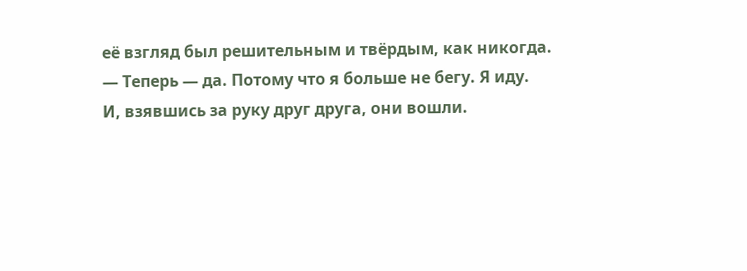её взгляд был решительным и твёрдым, как никогда.
— Теперь — да. Потому что я больше не бегу. Я иду.
И, взявшись за руку друг друга, они вошли.